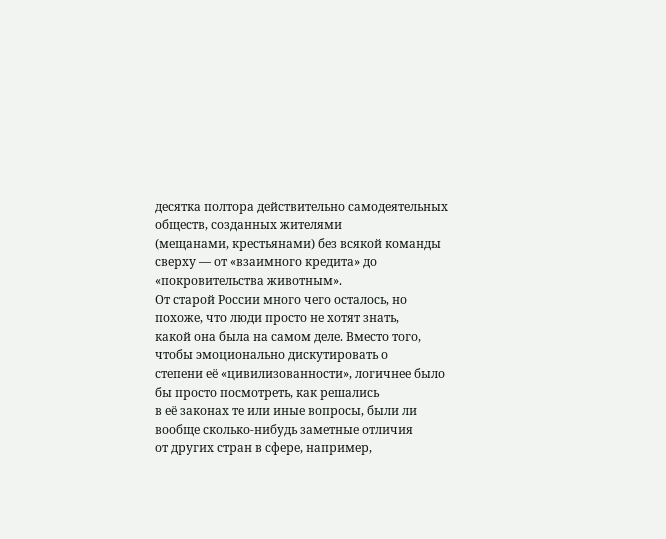десятка полтора действительно самодеятельных обществ, созданных жителями
(мещанами, крестьянами) без всякой команды сверху — от «взаимного кредита» до
«покровительства животным».
От старой России много чего осталось, но похоже, что люди просто не хотят знать,
какой она была на самом деле. Вместо того, чтобы эмоционально дискутировать о
степени её «цивилизованности», логичнее было бы просто посмотреть, как решались
в её законах те или иные вопросы, были ли вообще сколько-нибудь заметные отличия
от других стран в сфере, например,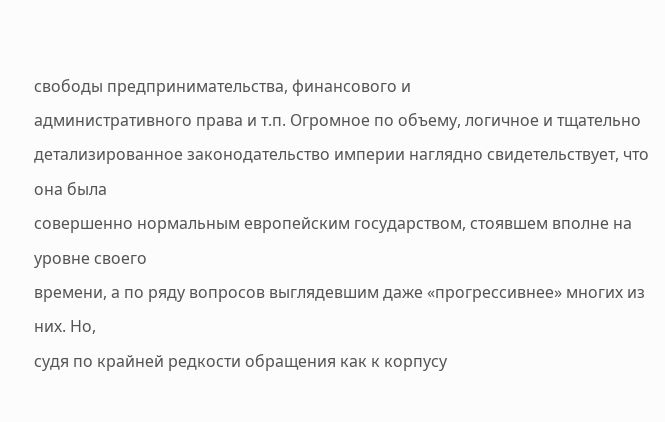свободы предпринимательства, финансового и
административного права и т.п. Огромное по объему, логичное и тщательно
детализированное законодательство империи наглядно свидетельствует, что она была
совершенно нормальным европейским государством, стоявшем вполне на уровне своего
времени, а по ряду вопросов выглядевшим даже «прогрессивнее» многих из них. Но,
судя по крайней редкости обращения как к корпусу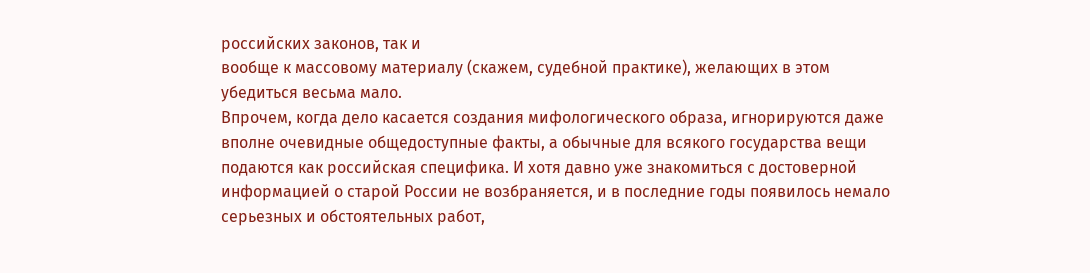российских законов, так и
вообще к массовому материалу (скажем, судебной практике), желающих в этом
убедиться весьма мало.
Впрочем, когда дело касается создания мифологического образа, игнорируются даже
вполне очевидные общедоступные факты, а обычные для всякого государства вещи
подаются как российская специфика. И хотя давно уже знакомиться с достоверной
информацией о старой России не возбраняется, и в последние годы появилось немало
серьезных и обстоятельных работ,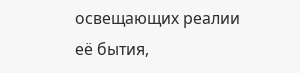освещающих реалии её бытия,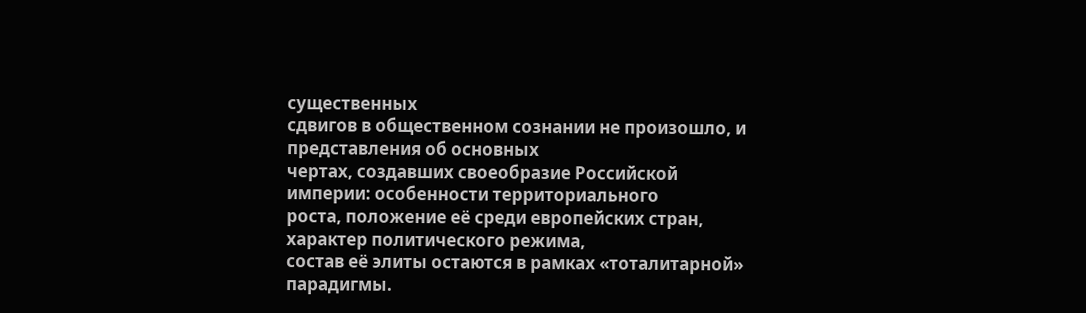существенных
сдвигов в общественном сознании не произошло, и представления об основных
чертах, создавших своеобразие Российской империи: особенности территориального
роста, положение её среди европейских стран, характер политического режима,
состав её элиты остаются в рамках «тоталитарной» парадигмы.